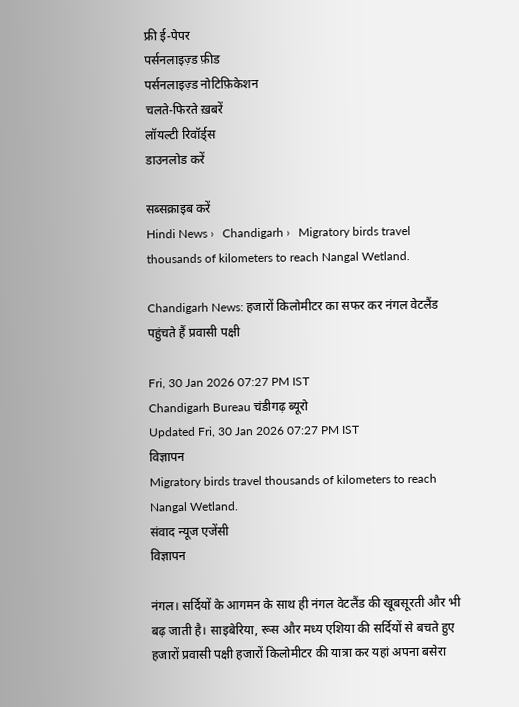फ्री ई-पेपर
पर्सनलाइज़्ड फ़ीड
पर्सनलाइज़्ड नोटिफ़िकेशन
चलते-फिरते ख़बरें
लॉयल्टी रिवॉर्ड्स
डाउनलोड करें

सब्सक्राइब करें
Hindi News ›   Chandigarh ›   Migratory birds travel thousands of kilometers to reach Nangal Wetland.

Chandigarh News: हजारों किलोमीटर का सफर कर नंगल वेटलैंड पहुंचते हैं प्रवासी पक्षी

Fri, 30 Jan 2026 07:27 PM IST
Chandigarh Bureau चंडीगढ़ ब्यूरो
Updated Fri, 30 Jan 2026 07:27 PM IST
विज्ञापन
Migratory birds travel thousands of kilometers to reach Nangal Wetland.
संवाद न्यूज एजेंसी
विज्ञापन

नंगल। सर्दियों के आगमन के साथ ही नंगल वेटलैंड की खूबसूरती और भी बढ़ जाती है। साइबेरिया, रूस और मध्य एशिया की सर्दियों से बचते हुए हजारों प्रवासी पक्षी हजारों किलोमीटर की यात्रा कर यहां अपना बसेरा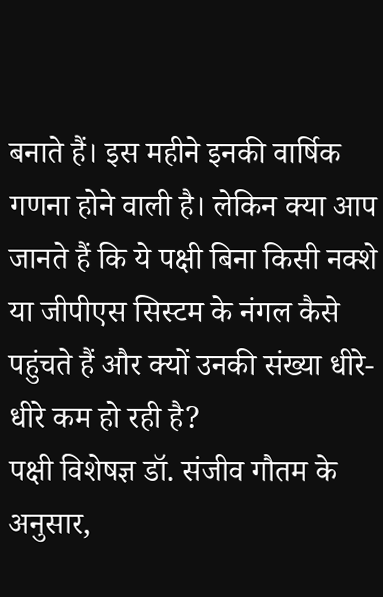बनाते हैं। इस महीने इनकी वार्षिक गणना होने वाली है। लेकिन क्या आप जानते हैं कि ये पक्षी बिना किसी नक्शे या जीपीएस सिस्टम के नंगल कैसे पहुंचते हैं और क्यों उनकी संख्या धीरे-धीरे कम हो रही है?
पक्षी विशेषज्ञ डॉ. संजीव गौतम के अनुसार,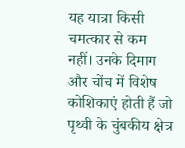यह यात्रा किसी चमत्कार से कम नहीं। उनके दिमाग और चोंच में विशेष कोशिकाएं होती हैं जो पृथ्वी के चुंबकीय क्षेत्र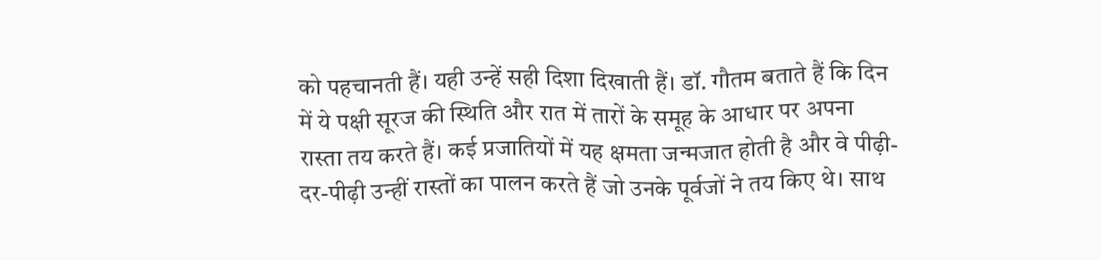को पहचानती हैं। यही उन्हें सही दिशा दिखाती हैं। डॉ. गौतम बताते हैं कि दिन में ये पक्षी सूरज की स्थिति और रात में तारों के समूह के आधार पर अपना रास्ता तय करते हैं। कई प्रजातियों में यह क्षमता जन्मजात होती है और वे पीढ़ी-दर-पीढ़ी उन्हीं रास्तों का पालन करते हैं जो उनके पूर्वजों ने तय किए थे। साथ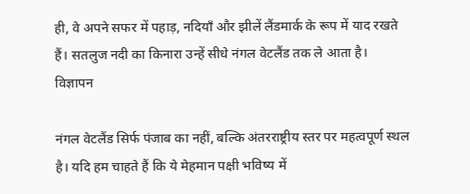ही, वे अपने सफर में पहाड़, नदियाँ और झीलें लैंडमार्क के रूप में याद रखते हैं। सतलुज नदी का किनारा उन्हें सीधे नंगल वेटलैंड तक ले आता है।
विज्ञापन

नंगल वेटलैंड सिर्फ पंजाब का नहीं, बल्कि अंतरराष्ट्रीय स्तर पर महत्वपूर्ण स्थल है। यदि हम चाहते हैं कि ये मेहमान पक्षी भविष्य में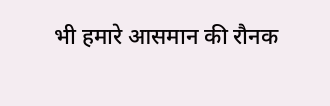भी हमारे आसमान की रौनक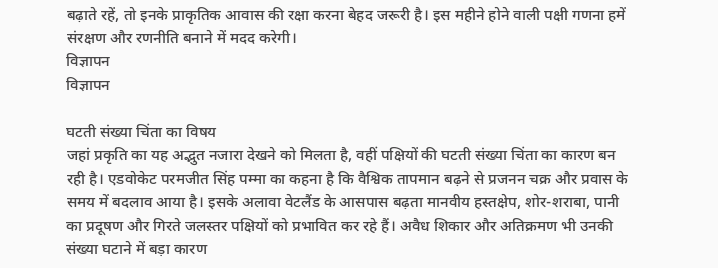बढ़ाते रहें, तो इनके प्राकृतिक आवास की रक्षा करना बेहद जरूरी है। इस महीने होने वाली पक्षी गणना हमें संरक्षण और रणनीति बनाने में मदद करेगी।
विज्ञापन
विज्ञापन

घटती संख्या चिंता का विषय
जहां प्रकृति का यह अद्भुत नजारा देखने को मिलता है, वहीं पक्षियों की घटती संख्या चिंता का कारण बन रही है। एडवोकेट परमजीत सिंह पम्मा का कहना है कि वैश्विक तापमान बढ़ने से प्रजनन चक्र और प्रवास के समय में बदलाव आया है। इसके अलावा वेटलैंड के आसपास बढ़ता मानवीय हस्तक्षेप, शोर-शराबा, पानी का प्रदूषण और गिरते जलस्तर पक्षियों को प्रभावित कर रहे हैं। अवैध शिकार और अतिक्रमण भी उनकी संख्या घटाने में बड़ा कारण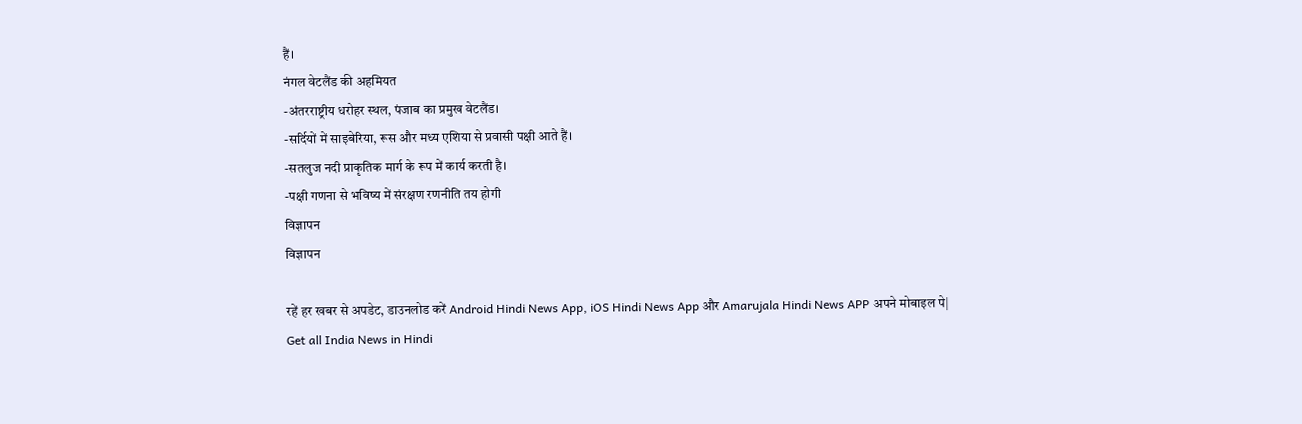हैं।
नंगल वेटलैंड की अहमियत
-अंतरराष्ट्रीय धरोहर स्थल, पंजाब का प्रमुख वेटलैंड।
-सर्दियों में साइबेरिया, रूस और मध्य एशिया से प्रवासी पक्षी आते हैं।
-सतलुज नदी प्राकृतिक मार्ग के रूप में कार्य करती है।
-पक्षी गणना से भविष्य में संरक्षण रणनीति तय होगी
विज्ञापन
विज्ञापन

रहें हर खबर से अपडेट, डाउनलोड करें Android Hindi News App, iOS Hindi News App और Amarujala Hindi News APP अपने मोबाइल पे|
Get all India News in Hindi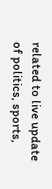related to live update of politics, sports,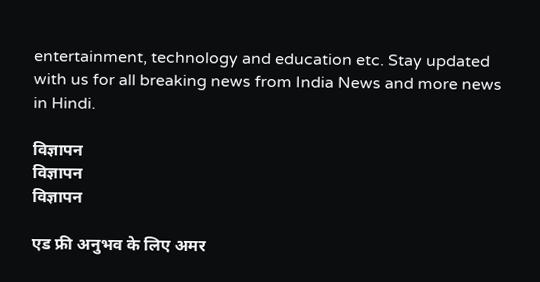entertainment, technology and education etc. Stay updated with us for all breaking news from India News and more news in Hindi.

विज्ञापन
विज्ञापन
विज्ञापन

एड फ्री अनुभव के लिए अमर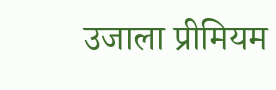उजाला प्रीमियम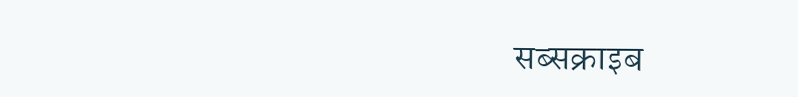सब्सक्राइब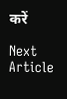करें

Next Article